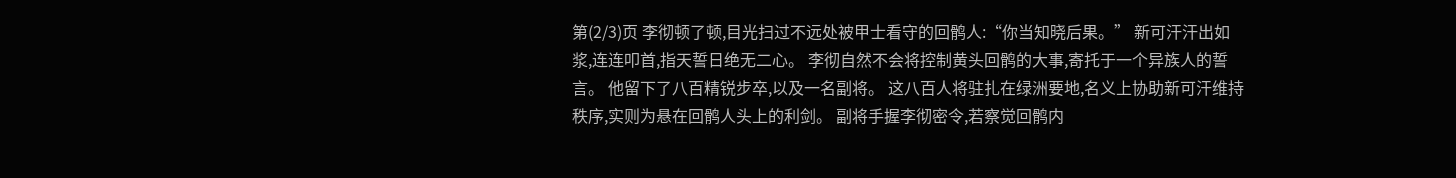第(2/3)页 李彻顿了顿,目光扫过不远处被甲士看守的回鹘人:“你当知晓后果。” 新可汗汗出如浆,连连叩首,指天誓日绝无二心。 李彻自然不会将控制黄头回鹘的大事,寄托于一个异族人的誓言。 他留下了八百精锐步卒,以及一名副将。 这八百人将驻扎在绿洲要地,名义上协助新可汗维持秩序,实则为悬在回鹘人头上的利剑。 副将手握李彻密令,若察觉回鹘内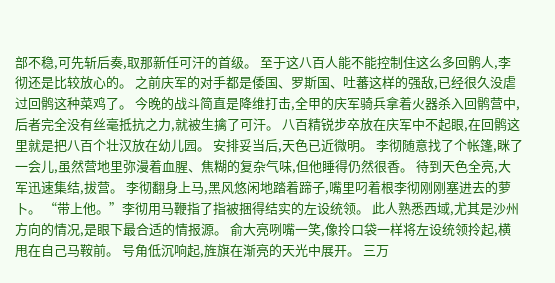部不稳,可先斩后奏,取那新任可汗的首级。 至于这八百人能不能控制住这么多回鹘人,李彻还是比较放心的。 之前庆军的对手都是倭国、罗斯国、吐蕃这样的强敌,已经很久没虐过回鹘这种菜鸡了。 今晚的战斗简直是降维打击,全甲的庆军骑兵拿着火器杀入回鹘营中,后者完全没有丝毫抵抗之力,就被生擒了可汗。 八百精锐步卒放在庆军中不起眼,在回鹘这里就是把八百个壮汉放在幼儿园。 安排妥当后,天色已近微明。 李彻随意找了个帐篷,眯了一会儿,虽然营地里弥漫着血腥、焦糊的复杂气味,但他睡得仍然很香。 待到天色全亮,大军迅速集结,拔营。 李彻翻身上马,黑风悠闲地踏着蹄子,嘴里叼着根李彻刚刚塞进去的萝卜。 “带上他。”李彻用马鞭指了指被捆得结实的左设统领。 此人熟悉西域,尤其是沙州方向的情况,是眼下最合适的情报源。 俞大亮咧嘴一笑,像拎口袋一样将左设统领拎起,横甩在自己马鞍前。 号角低沉响起,旌旗在渐亮的天光中展开。 三万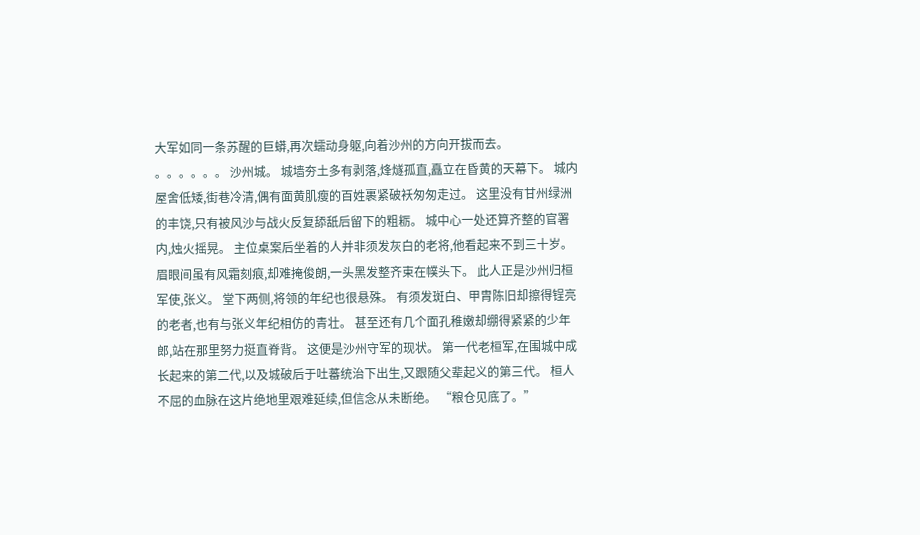大军如同一条苏醒的巨蟒,再次蠕动身躯,向着沙州的方向开拔而去。 。。。。。。 沙州城。 城墙夯土多有剥落,烽燧孤直,矗立在昏黄的天幕下。 城内屋舍低矮,街巷冷清,偶有面黄肌瘦的百姓裹紧破袄匆匆走过。 这里没有甘州绿洲的丰饶,只有被风沙与战火反复舔舐后留下的粗粝。 城中心一处还算齐整的官署内,烛火摇晃。 主位桌案后坐着的人并非须发灰白的老将,他看起来不到三十岁。 眉眼间虽有风霜刻痕,却难掩俊朗,一头黑发整齐束在幞头下。 此人正是沙州归桓军使,张义。 堂下两侧,将领的年纪也很悬殊。 有须发斑白、甲胄陈旧却擦得锃亮的老者,也有与张义年纪相仿的青壮。 甚至还有几个面孔稚嫩却绷得紧紧的少年郎,站在那里努力挺直脊背。 这便是沙州守军的现状。 第一代老桓军,在围城中成长起来的第二代,以及城破后于吐蕃统治下出生,又跟随父辈起义的第三代。 桓人不屈的血脉在这片绝地里艰难延续,但信念从未断绝。 “粮仓见底了。”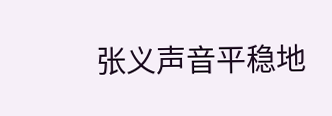张义声音平稳地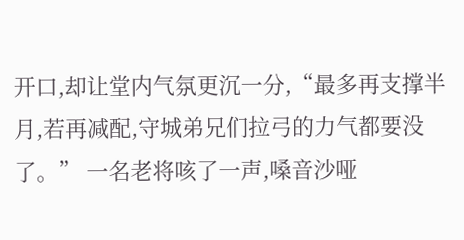开口,却让堂内气氛更沉一分,“最多再支撑半月,若再减配,守城弟兄们拉弓的力气都要没了。” 一名老将咳了一声,嗓音沙哑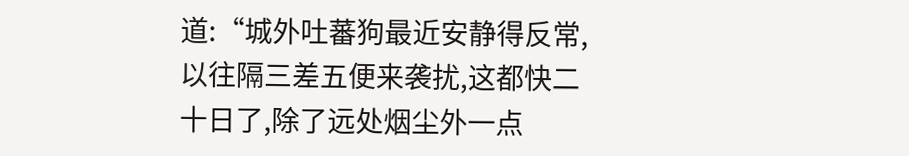道:“城外吐蕃狗最近安静得反常,以往隔三差五便来袭扰,这都快二十日了,除了远处烟尘外一点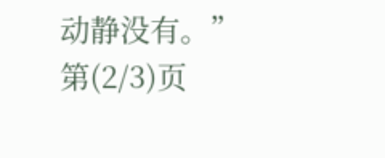动静没有。” 第(2/3)页